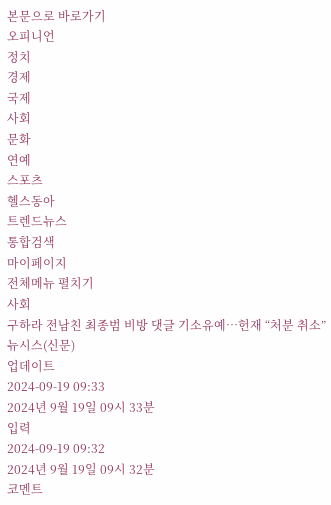본문으로 바로가기
오피니언
정치
경제
국제
사회
문화
연예
스포츠
헬스동아
트렌드뉴스
통합검색
마이페이지
전체메뉴 펼치기
사회
구하라 전남친 최종범 비방 댓글 기소유예…헌재 “처분 취소”
뉴시스(신문)
업데이트
2024-09-19 09:33
2024년 9월 19일 09시 33분
입력
2024-09-19 09:32
2024년 9월 19일 09시 32분
코멘트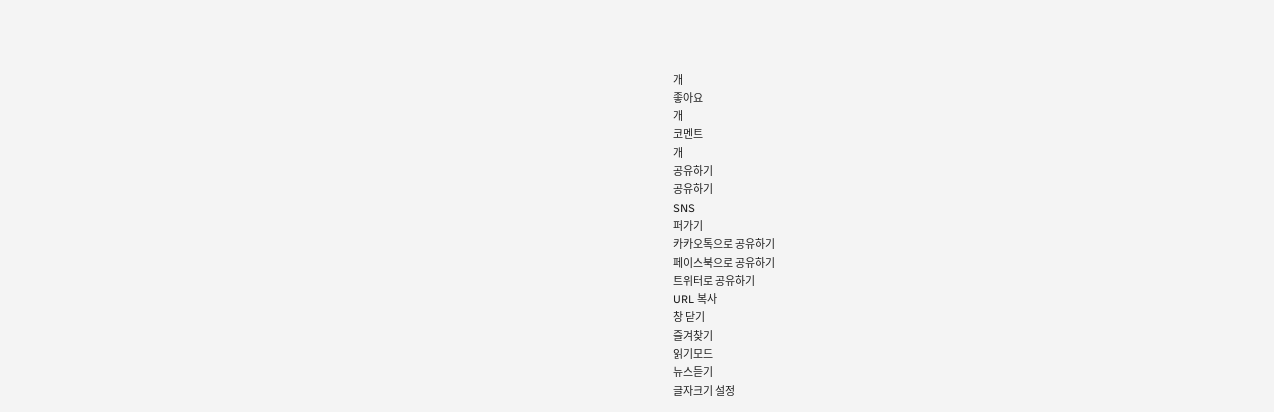개
좋아요
개
코멘트
개
공유하기
공유하기
SNS
퍼가기
카카오톡으로 공유하기
페이스북으로 공유하기
트위터로 공유하기
URL 복사
창 닫기
즐겨찾기
읽기모드
뉴스듣기
글자크기 설정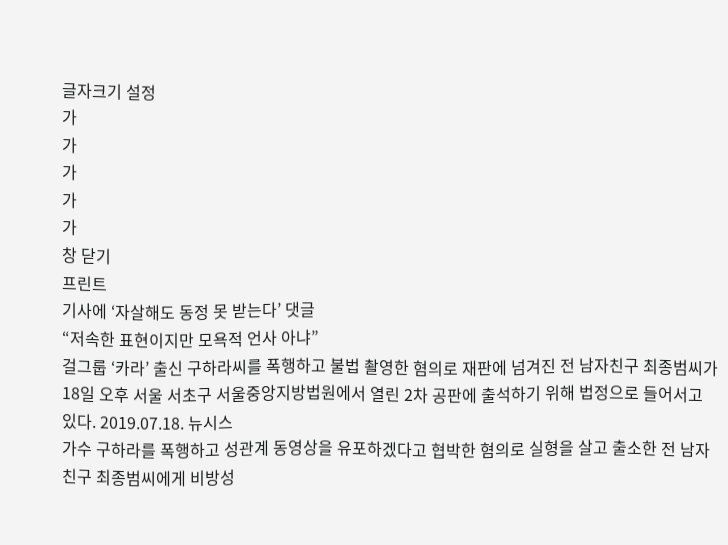글자크기 설정
가
가
가
가
가
창 닫기
프린트
기사에 ‘자살해도 동정 못 받는다’ 댓글
“저속한 표현이지만 모욕적 언사 아냐”
걸그룹 ‘카라’ 출신 구하라씨를 폭행하고 불법 촬영한 혐의로 재판에 넘겨진 전 남자친구 최종범씨가 18일 오후 서울 서초구 서울중앙지방법원에서 열린 2차 공판에 출석하기 위해 법정으로 들어서고 있다. 2019.07.18. 뉴시스
가수 구하라를 폭행하고 성관계 동영상을 유포하겠다고 협박한 혐의로 실형을 살고 출소한 전 남자친구 최종범씨에게 비방성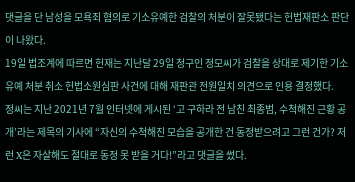댓글을 단 남성을 모욕죄 혐의로 기소유예한 검찰의 처분이 잘못됐다는 헌법재판소 판단이 나왔다.
19일 법조계에 따르면 헌재는 지난달 29일 청구인 정모씨가 검찰을 상대로 제기한 기소유예 처분 취소 헌법소원심판 사건에 대해 재판관 전원일치 의견으로 인용 결정했다.
정씨는 지난 2021년 7월 인터넷에 게시된 ‘고 구하라 전 남친 최종범, 수척해진 근황 공개’라는 제목의 기사에 “자신의 수척해진 모습을 공개한 건 동정받으려고 그런 건가? 저런 X은 자살해도 절대로 동정 못 받을 거다!”라고 댓글을 썼다.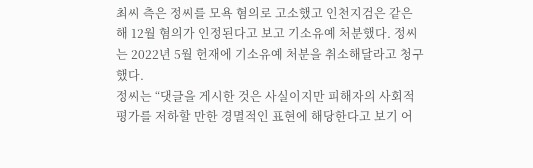최씨 측은 정씨를 모욕 혐의로 고소했고 인천지검은 같은 해 12월 혐의가 인정된다고 보고 기소유예 처분했다. 정씨는 2022년 5월 헌재에 기소유예 처분을 취소해달라고 청구했다.
정씨는 “댓글을 게시한 것은 사실이지만 피해자의 사회적 평가를 저하할 만한 경멸적인 표현에 해당한다고 보기 어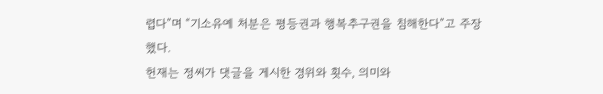렵다”며 “기소유예 처분은 평등권과 행복추구권을 침해한다”고 주장했다.
헌재는 정씨가 댓글을 게시한 경위와 횟수, 의미와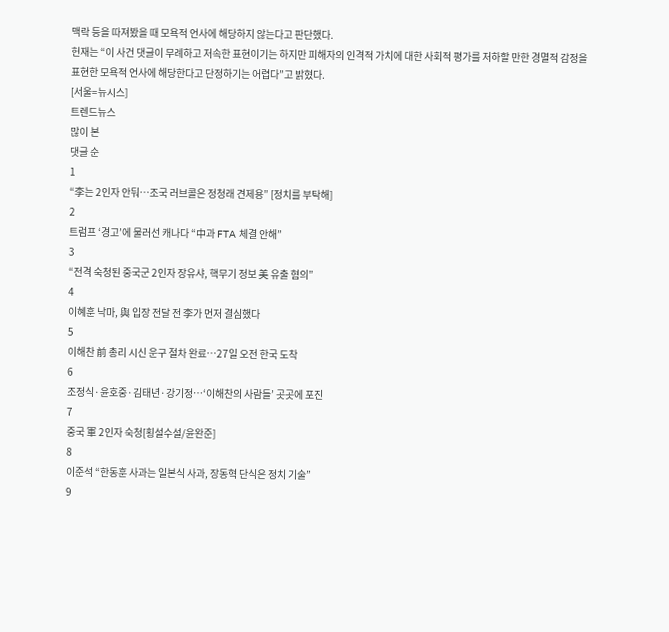맥락 등을 따져봤을 때 모욕적 언사에 해당하지 않는다고 판단했다.
헌재는 “이 사건 댓글이 무례하고 저속한 표현이기는 하지만 피해자의 인격적 가치에 대한 사회적 평가를 저하할 만한 경멸적 감정을 표현한 모욕적 언사에 해당한다고 단정하기는 어렵다”고 밝혔다.
[서울=뉴시스]
트렌드뉴스
많이 본
댓글 순
1
“李는 2인자 안둬…조국 러브콜은 정청래 견제용” [정치를 부탁해]
2
트럼프 ‘경고’에 물러선 캐나다 “中과 FTA 체결 안해”
3
“전격 숙청된 중국군 2인자 장유샤, 핵무기 정보 美 유출 혐의”
4
이혜훈 낙마, 與 입장 전달 전 李가 먼저 결심했다
5
이해찬 前 총리 시신 운구 절차 완료…27일 오전 한국 도착
6
조정식·윤호중·김태년·강기정…‘이해찬의 사람들’ 곳곳에 포진
7
중국 軍 2인자 숙청[횡설수설/윤완준]
8
이준석 “한동훈 사과는 일본식 사과, 장동혁 단식은 정치 기술”
9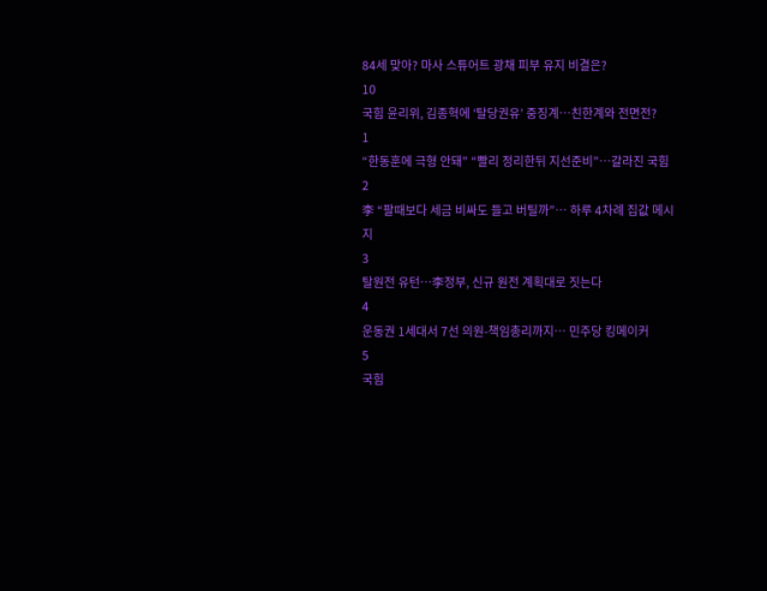84세 맞아? 마사 스튜어트 광채 피부 유지 비결은?
10
국힘 윤리위, 김종혁에 ‘탈당권유’ 중징계…친한계와 전면전?
1
“한동훈에 극형 안돼” “빨리 정리한뒤 지선준비”…갈라진 국힘
2
李 “팔때보다 세금 비싸도 들고 버틸까”… 하루 4차례 집값 메시지
3
탈원전 유턴…李정부, 신규 원전 계획대로 짓는다
4
운동권 1세대서 7선 의원-책임총리까지… 민주당 킹메이커
5
국힘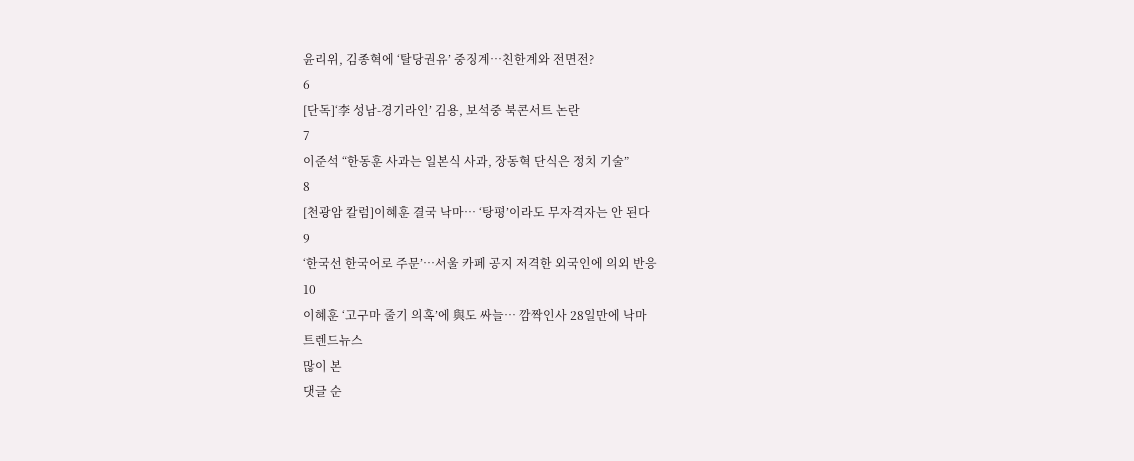윤리위, 김종혁에 ‘탈당권유’ 중징계…친한계와 전면전?
6
[단독]‘李 성남-경기라인’ 김용, 보석중 북콘서트 논란
7
이준석 “한동훈 사과는 일본식 사과, 장동혁 단식은 정치 기술”
8
[천광암 칼럼]이혜훈 결국 낙마… ‘탕평’이라도 무자격자는 안 된다
9
‘한국선 한국어로 주문’…서울 카페 공지 저격한 외국인에 의외 반응
10
이혜훈 ‘고구마 줄기 의혹’에 與도 싸늘… 깜짝인사 28일만에 낙마
트렌드뉴스
많이 본
댓글 순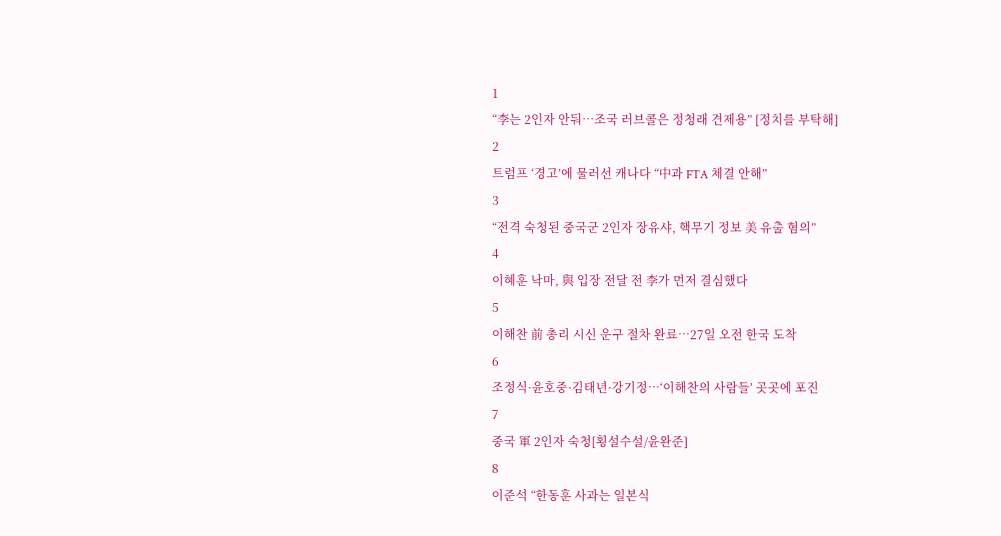1
“李는 2인자 안둬…조국 러브콜은 정청래 견제용” [정치를 부탁해]
2
트럼프 ‘경고’에 물러선 캐나다 “中과 FTA 체결 안해”
3
“전격 숙청된 중국군 2인자 장유샤, 핵무기 정보 美 유출 혐의”
4
이혜훈 낙마, 與 입장 전달 전 李가 먼저 결심했다
5
이해찬 前 총리 시신 운구 절차 완료…27일 오전 한국 도착
6
조정식·윤호중·김태년·강기정…‘이해찬의 사람들’ 곳곳에 포진
7
중국 軍 2인자 숙청[횡설수설/윤완준]
8
이준석 “한동훈 사과는 일본식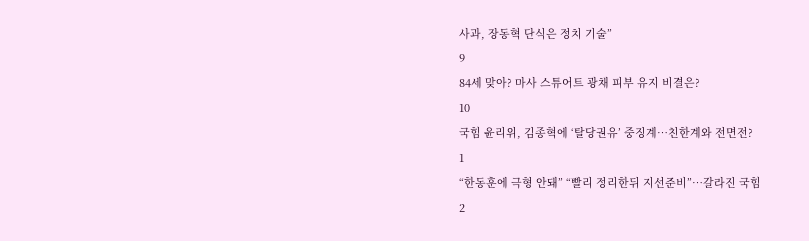사과, 장동혁 단식은 정치 기술”
9
84세 맞아? 마사 스튜어트 광채 피부 유지 비결은?
10
국힘 윤리위, 김종혁에 ‘탈당권유’ 중징계…친한계와 전면전?
1
“한동훈에 극형 안돼” “빨리 정리한뒤 지선준비”…갈라진 국힘
2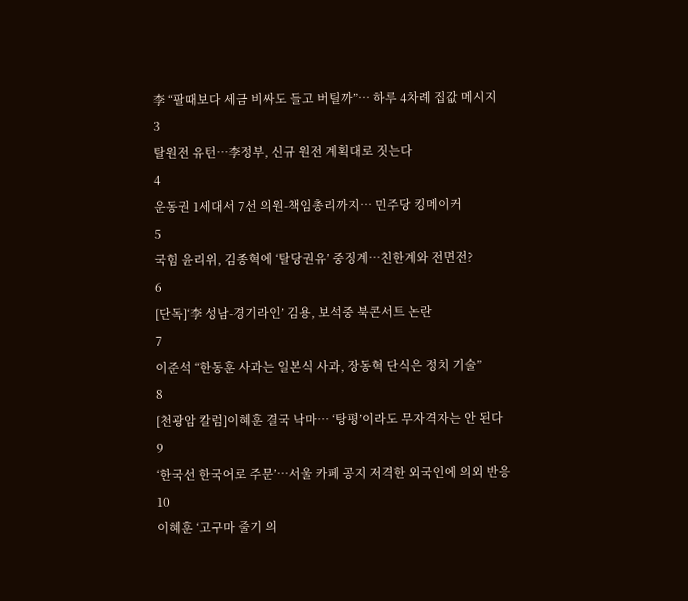李 “팔때보다 세금 비싸도 들고 버틸까”… 하루 4차례 집값 메시지
3
탈원전 유턴…李정부, 신규 원전 계획대로 짓는다
4
운동권 1세대서 7선 의원-책임총리까지… 민주당 킹메이커
5
국힘 윤리위, 김종혁에 ‘탈당권유’ 중징계…친한계와 전면전?
6
[단독]‘李 성남-경기라인’ 김용, 보석중 북콘서트 논란
7
이준석 “한동훈 사과는 일본식 사과, 장동혁 단식은 정치 기술”
8
[천광암 칼럼]이혜훈 결국 낙마… ‘탕평’이라도 무자격자는 안 된다
9
‘한국선 한국어로 주문’…서울 카페 공지 저격한 외국인에 의외 반응
10
이혜훈 ‘고구마 줄기 의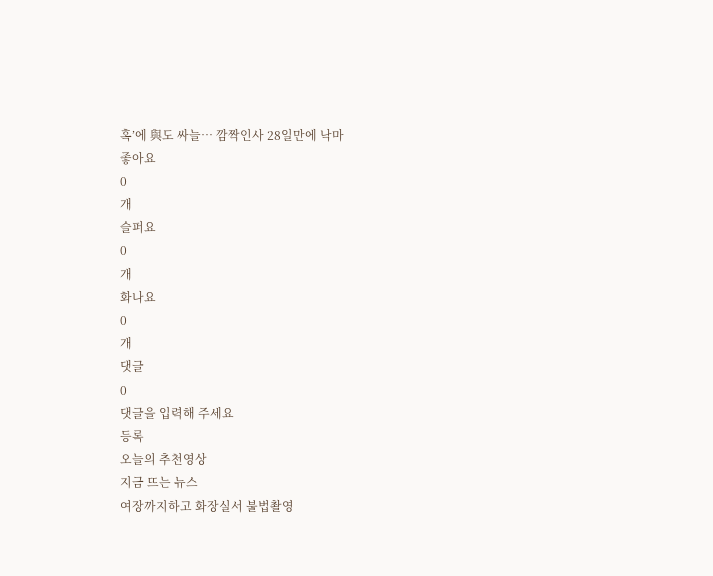혹’에 與도 싸늘… 깜짝인사 28일만에 낙마
좋아요
0
개
슬퍼요
0
개
화나요
0
개
댓글
0
댓글을 입력해 주세요
등록
오늘의 추천영상
지금 뜨는 뉴스
여장까지하고 화장실서 불법촬영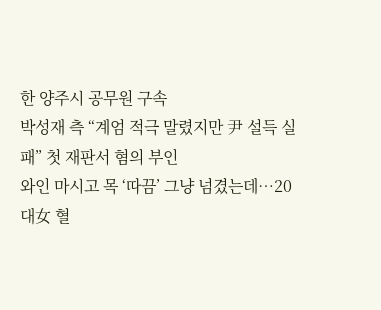한 양주시 공무원 구속
박성재 측 “계엄 적극 말렸지만 尹 설득 실패” 첫 재판서 혐의 부인
와인 마시고 목 ‘따끔’ 그냥 넘겼는데…20대女 혈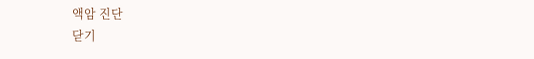액암 진단
닫기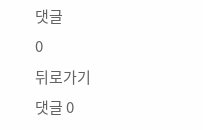댓글
0
뒤로가기
댓글 0